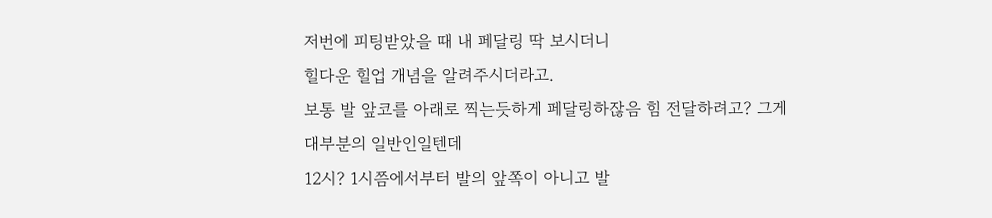저번에 피팅받았을 때 내 페달링 딱 보시더니
힐다운 힐업 개념을 알려주시더라고.
보통 발 앞코를 아래로 찍는듯하게 페달링하잖음 힘 전달하려고? 그게 대부분의 일반인일텐데
12시? 1시쯤에서부터 발의 앞쪽이 아니고 발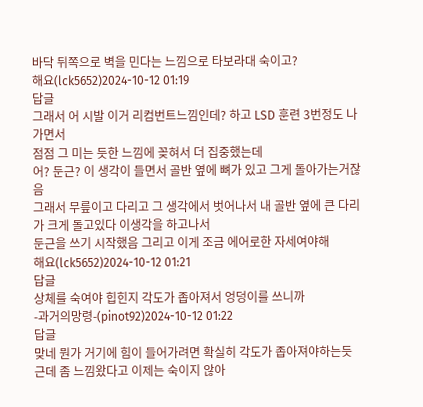바닥 뒤쪽으로 벽을 민다는 느낌으로 타보라대 숙이고?
해요(lck5652)2024-10-12 01:19
답글
그래서 어 시발 이거 리컴번트느낌인데? 하고 LSD 훈련 3번정도 나가면서
점점 그 미는 듯한 느낌에 꽂혀서 더 집중했는데
어? 둔근? 이 생각이 들면서 골반 옆에 뼈가 있고 그게 돌아가는거잖음
그래서 무릎이고 다리고 그 생각에서 벗어나서 내 골반 옆에 큰 다리가 크게 돌고있다 이생각을 하고나서
둔근을 쓰기 시작했음 그리고 이게 조금 에어로한 자세여야해
해요(lck5652)2024-10-12 01:21
답글
상체를 숙여야 힙힌지 각도가 좁아져서 엉덩이를 쓰니까
-과거의망령-(pinot92)2024-10-12 01:22
답글
맞네 뭔가 거기에 힘이 들어가려면 확실히 각도가 좁아져야하는듯
근데 좀 느낌왔다고 이제는 숙이지 않아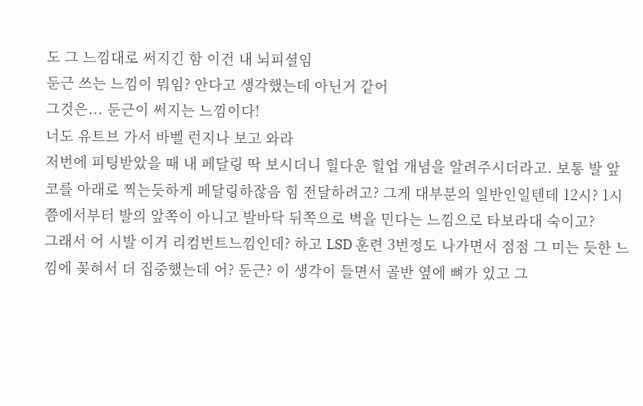도 그 느낌대로 써지긴 함 이건 내 뇌피셜임
둔근 쓰는 느낌이 뭐임? 안다고 생각했는데 아닌거 같어
그것은... 둔근이 써지는 느낌이다!
너도 유트브 가서 바벨 런지나 보고 와라
저번에 피팅받았을 때 내 페달링 딱 보시더니 힐다운 힐업 개념을 알려주시더라고. 보통 발 앞코를 아래로 찍는듯하게 페달링하잖음 힘 전달하려고? 그게 대부분의 일반인일텐데 12시? 1시쯤에서부터 발의 앞쪽이 아니고 발바닥 뒤쪽으로 벽을 민다는 느낌으로 타보라대 숙이고?
그래서 어 시발 이거 리컴번트느낌인데? 하고 LSD 훈련 3번정도 나가면서 점점 그 미는 듯한 느낌에 꽂혀서 더 집중했는데 어? 둔근? 이 생각이 들면서 골반 옆에 뼈가 있고 그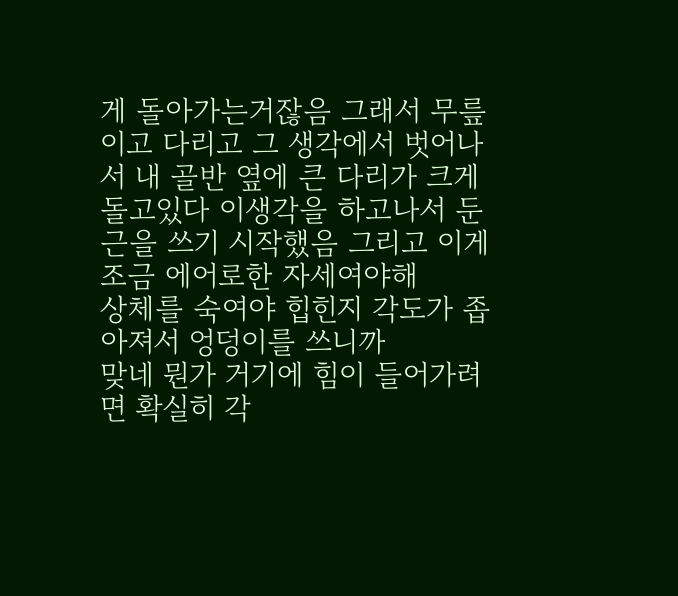게 돌아가는거잖음 그래서 무릎이고 다리고 그 생각에서 벗어나서 내 골반 옆에 큰 다리가 크게 돌고있다 이생각을 하고나서 둔근을 쓰기 시작했음 그리고 이게 조금 에어로한 자세여야해
상체를 숙여야 힙힌지 각도가 좁아져서 엉덩이를 쓰니까
맞네 뭔가 거기에 힘이 들어가려면 확실히 각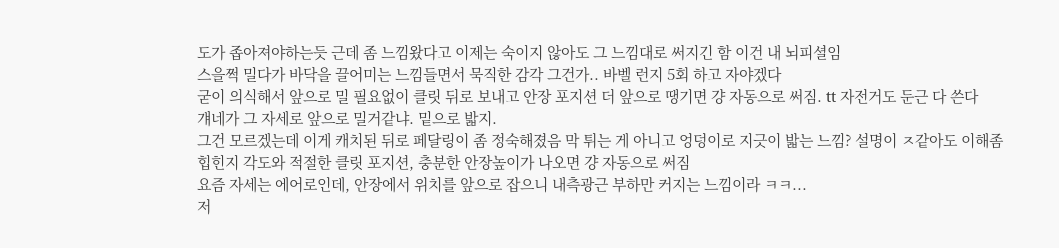도가 좁아져야하는듯 근데 좀 느낌왔다고 이제는 숙이지 않아도 그 느낌대로 써지긴 함 이건 내 뇌피셜임
스을쩍 밀다가 바닥을 끌어미는 느낌들면서 묵직한 감각 그건가.. 바벨 런지 5회 하고 자야겠다
굳이 의식해서 앞으로 밀 필요없이 클릿 뒤로 보내고 안장 포지션 더 앞으로 땡기면 걍 자동으로 써짐. tt 자전거도 둔근 다 쓴다
걔네가 그 자세로 앞으로 밀거같냐. 밑으로 밟지.
그건 모르겠는데 이게 캐치된 뒤로 페달링이 좀 정숙해졌음 막 튀는 게 아니고 엉덩이로 지긋이 밟는 느낌? 설명이 ㅈ같아도 이해좀
힙힌지 각도와 적절한 클릿 포지션, 충분한 안장높이가 나오면 걍 자동으로 써짐
요즘 자세는 에어로인데, 안장에서 위치를 앞으로 잡으니 내측광근 부하만 커지는 느낌이라 ㅋㅋ...
저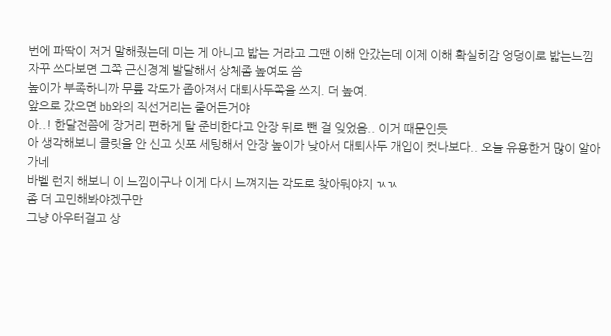번에 파딱이 저거 말해줬는데 미는 게 아니고 밟는 거라고 그땐 이해 안갔는데 이제 이해 확실히감 엉덩이로 밟는느낌
자꾸 쓰다보면 그쪽 근신경계 발달해서 상체좀 높여도 씀
높이가 부족하니까 무릎 각도가 좁아져서 대퇴사두쪽을 쓰지. 더 높여.
앞으로 갔으면 bb와의 직선거리는 줄어든거야
아..! 한달전쯤에 장거리 편하게 탈 준비한다고 안장 뒤로 뺀 걸 잊었음.. 이거 때문인듯
아 생각해보니 클릿을 안 신고 싯포 세팅해서 안장 높이가 낮아서 대퇴사두 개입이 컷나보다.. 오늘 유용한거 많이 알아가네
바벨 런지 해보니 이 느낌이구나 이게 다시 느껴지는 각도로 찾아둬야지 ㄳㄳ
좀 더 고민해봐야겠구만
그냥 아우터걸고 상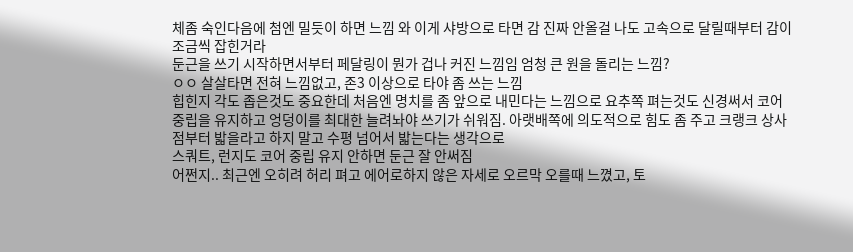체좀 숙인다음에 첨엔 밀듯이 하면 느낌 와 이게 샤방으로 타면 감 진짜 안올걸 나도 고속으로 달릴때부터 감이 조금씩 잡힌거라
둔근을 쓰기 시작하면서부터 페달링이 뭔가 겁나 커진 느낌임 엄청 큰 원을 돌리는 느낌?
ㅇㅇ 살살타면 전혀 느낌없고, 존3 이상으로 타야 좀 쓰는 느낌
힙힌지 각도 좁은것도 중요한데 처음엔 명치를 좀 앞으로 내민다는 느낌으로 요추쪽 펴는것도 신경써서 코어 중립을 유지하고 엉덩이를 최대한 늘려놔야 쓰기가 쉬워짐. 아랫배쪽에 의도적으로 힘도 좀 주고 크랭크 상사점부터 밟을라고 하지 말고 수평 넘어서 밟는다는 생각으로
스쿼트, 런지도 코어 중립 유지 안하면 둔근 잘 안써짐
어쩐지.. 최근엔 오히려 허리 펴고 에어로하지 않은 자세로 오르막 오를때 느꼈고, 토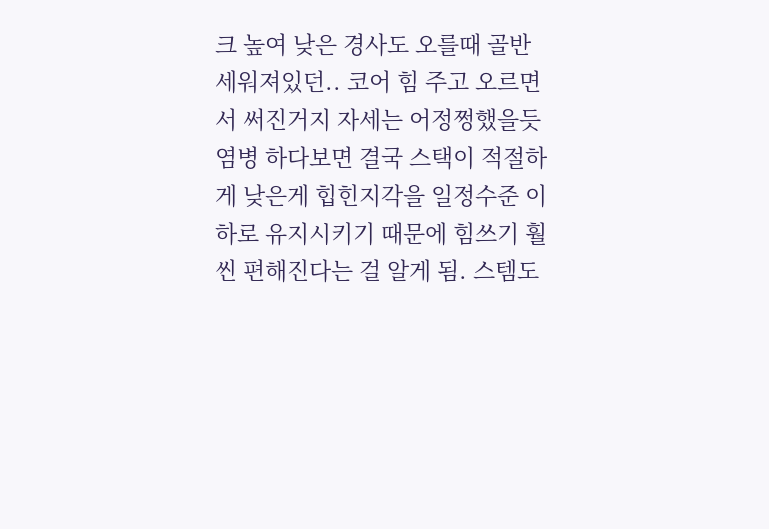크 높여 낮은 경사도 오를때 골반 세워져있던.. 코어 힘 주고 오르면서 써진거지 자세는 어정쩡했을듯
염병 하다보면 결국 스택이 적절하게 낮은게 힙힌지각을 일정수준 이하로 유지시키기 때문에 힘쓰기 훨씬 편해진다는 걸 알게 됨. 스템도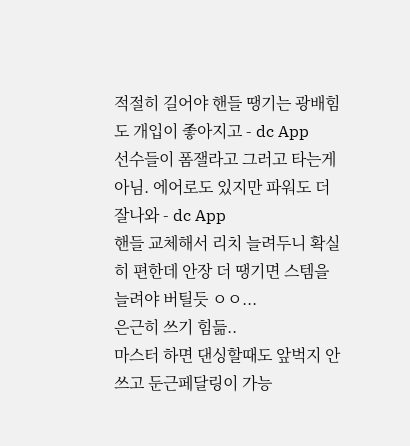적절히 길어야 핸들 땡기는 광배힘도 개입이 좋아지고 - dc App
선수들이 폼잴라고 그러고 타는게 아님. 에어로도 있지만 파워도 더 잘나와 - dc App
핸들 교체해서 리치 늘려두니 확실히 편한데 안장 더 땡기면 스템을 늘려야 버틸듯 ㅇㅇ...
은근히 쓰기 힘듦..
마스터 하면 댄싱할때도 앞벅지 안쓰고 둔근페달링이 가능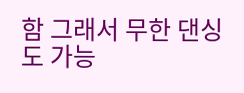함 그래서 무한 댄싱도 가능